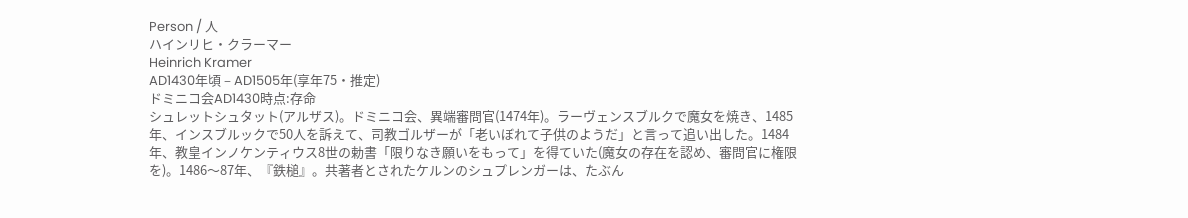Person / 人
ハインリヒ・クラーマー
Heinrich Kramer
AD1430年頃 – AD1505年(享年75・推定)
ドミニコ会AD1430時点:存命
シュレットシュタット(アルザス)。ドミニコ会、異端審問官(1474年)。ラーヴェンスブルクで魔女を焼き、1485年、インスブルックで50人を訴えて、司教ゴルザーが「老いぼれて子供のようだ」と言って追い出した。1484年、教皇インノケンティウス8世の勅書「限りなき願いをもって」を得ていた(魔女の存在を認め、審問官に権限を)。1486〜87年、『鉄槌』。共著者とされたケルンのシュプレンガーは、たぶん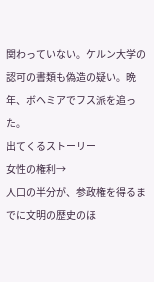関わっていない。ケルン大学の認可の書類も偽造の疑い。晩年、ボヘミアでフス派を追った。
出てくるストーリー
女性の権利→
人口の半分が、参政権を得るまでに文明の歴史のほ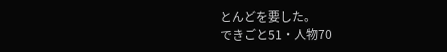とんどを要した。
できごと51・人物70